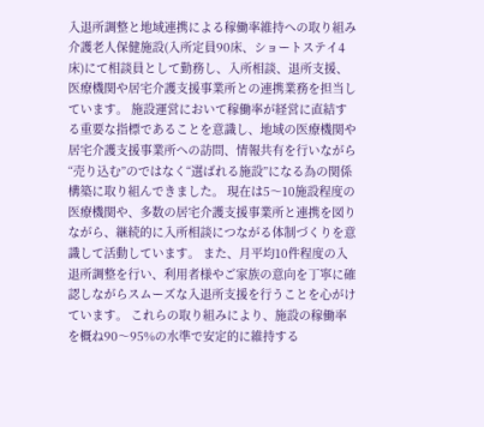入退所調整と地域連携による稼働率維持への取り組み
介護老人保健施設(入所定員90床、ショートステイ4床)にて相談員として勤務し、入所相談、退所支援、医療機関や居宅介護支援事業所との連携業務を担当しています。 施設運営において稼働率が経営に直結する重要な指標であることを意識し、地域の医療機関や居宅介護支援事業所への訪問、情報共有を行いながら“売り込む”のではなく“選ばれる施設”になる為の関係構築に取り組んできました。 現在は5〜10施設程度の医療機関や、多数の居宅介護支援事業所と連携を図りながら、継続的に入所相談につながる体制づくりを意識して活動しています。 また、月平均10件程度の入退所調整を行い、利用者様やご家族の意向を丁寧に確認しながらスムーズな入退所支援を行うことを心がけています。 これらの取り組みにより、施設の稼働率を概ね90〜95%の水準で安定的に維持する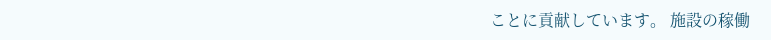ことに貢献しています。 施設の稼働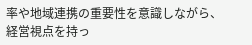率や地域連携の重要性を意識しながら、経営視点を持っ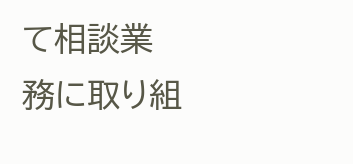て相談業務に取り組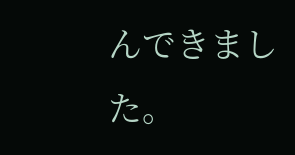んできました。